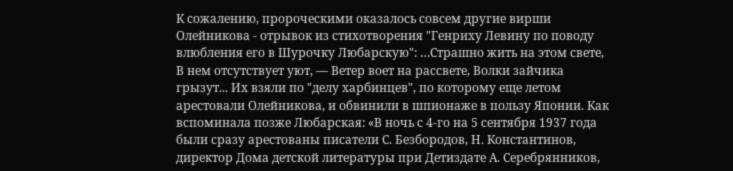К сожалению, пророческими оказалось совсем другие вирши Олейникова - отрывок из стихотворения "Генриху Левину по поводу влюбления его в Шурочку Любарскую": …Страшно жить на этом свете, В нем отсутствует уют, — Ветер воет на рассвете, Волки зайчика грызут... Их взяли по "делу харбинцев", по которому еще летом арестовали Олейникова, и обвинили в шпионаже в пользу Японии. Как вспоминала позже Любарская: «В ночь с 4-го на 5 сентября 1937 года были сразу арестованы писатели С. Безбородов, Н. Константинов, директор Дома детской литературы при Детиздате А. Серебрянников,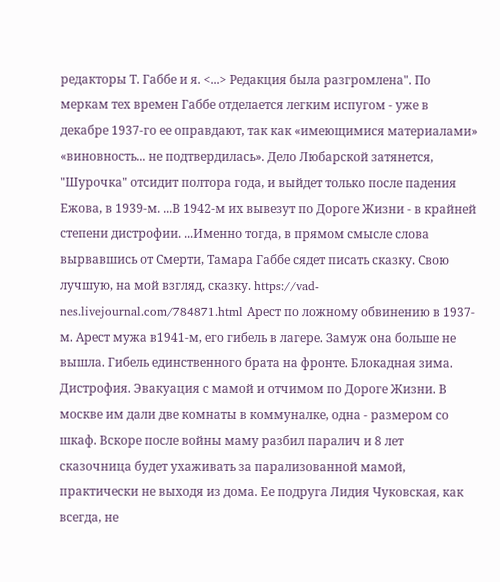редакторы Т. Габбе и я. <...> Редакция была разгромлена". По меркам тех времен Габбе отделается легким испугом - уже в декабре 1937-го ее оправдают, так как «имеющимися материалами» «виновность... не подтвердилась». Дело Любарской затянется, "Шурочка" отсидит полтора года, и выйдет только после падения Ежова, в 1939-м. ...В 1942-м их вывезут по Дороге Жизни - в крайней степени дистрофии. ...Именно тогда, в прямом смысле слова вырвавшись от Смерти, Тамара Габбе сядет писать сказку. Свою лучшую, на мой взгляд, сказку. https://vad-nes.livejournal.com/784871.html Арест по ложному обвинению в 1937-м. Арест мужа в1941-м, его гибель в лагере. Замуж она больше не вышла. Гибель единственного брата на фронте. Блокадная зима. Дистрофия. Эвакуация с мамой и отчимом по Дороге Жизни. В москве им дали две комнаты в коммуналке, одна - размером со шкаф. Вскоре после войны маму разбил паралич и 8 лет сказочница будет ухаживать за парализованной мамой, практически не выходя из дома. Ее подруга Лидия Чуковская, как всегда, не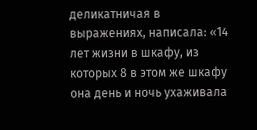деликатничая в выражениях, написала: «14 лет жизни в шкафу, из которых 8 в этом же шкафу она день и ночь ухаживала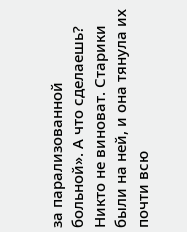за парализованной больной». А что сделаешь? Никто не виноват. Старики были на ней, и она тянула их почти всю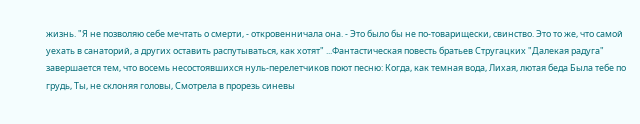жизнь. "Я не позволяю себе мечтать о смерти, - откровенничала она. - Это было бы не по-товарищески, свинство. Это то же, что самой уехать в санаторий, а других оставить распутываться, как хотят" ...Фантастическая повесть братьев Стругацких "Далекая радуга" завершается тем, что восемь несостоявшихся нуль-перелетчиков поют песню: Когда, как темная вода, Лихая, лютая беда Была тебе по грудь, Ты, не склоняя головы, Смотрела в прорезь синевы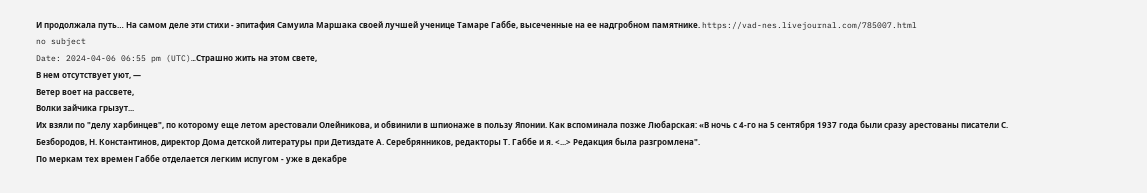И продолжала путь… На самом деле эти стихи - эпитафия Самуила Маршака своей лучшей ученице Тамаре Габбе, высеченные на ее надгробном памятнике. https://vad-nes.livejournal.com/785007.html
no subject
Date: 2024-04-06 06:55 pm (UTC)…Страшно жить на этом свете,
В нем отсутствует уют, —
Ветер воет на рассвете,
Волки зайчика грызут...
Их взяли по "делу харбинцев", по которому еще летом арестовали Олейникова, и обвинили в шпионаже в пользу Японии. Как вспоминала позже Любарская: «В ночь с 4-го на 5 сентября 1937 года были сразу арестованы писатели С. Безбородов, Н. Константинов, директор Дома детской литературы при Детиздате А. Серебрянников, редакторы Т. Габбе и я. <...> Редакция была разгромлена".
По меркам тех времен Габбе отделается легким испугом - уже в декабре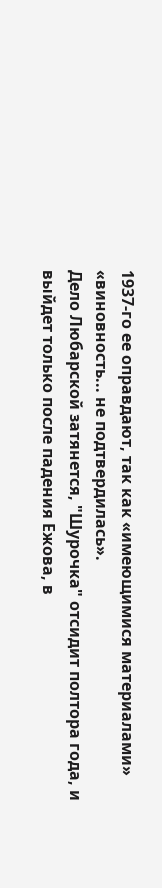1937-го ее оправдают, так как «имеющимися материалами» «виновность... не подтвердилась».
Дело Любарской затянется, "Шурочка" отсидит полтора года, и выйдет только после падения Ежова, в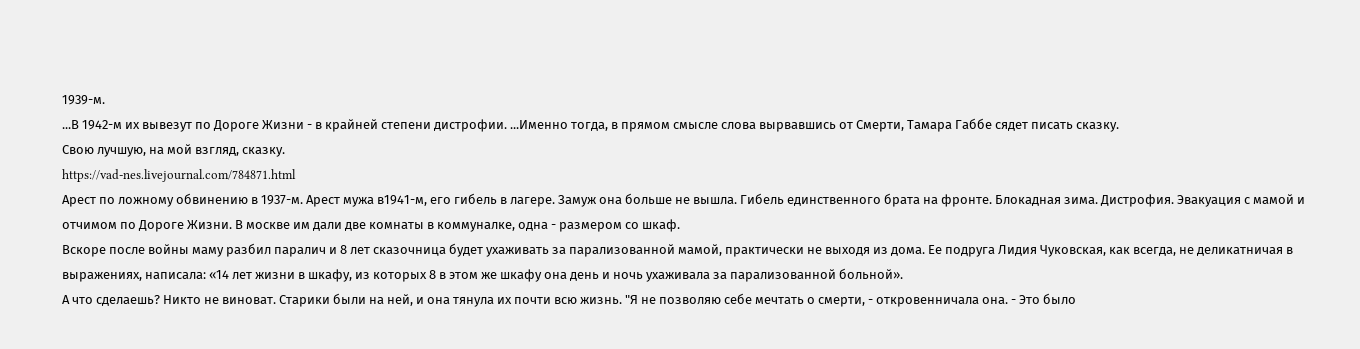1939-м.
...В 1942-м их вывезут по Дороге Жизни - в крайней степени дистрофии. ...Именно тогда, в прямом смысле слова вырвавшись от Смерти, Тамара Габбе сядет писать сказку.
Свою лучшую, на мой взгляд, сказку.
https://vad-nes.livejournal.com/784871.html
Арест по ложному обвинению в 1937-м. Арест мужа в1941-м, его гибель в лагере. Замуж она больше не вышла. Гибель единственного брата на фронте. Блокадная зима. Дистрофия. Эвакуация с мамой и отчимом по Дороге Жизни. В москве им дали две комнаты в коммуналке, одна - размером со шкаф.
Вскоре после войны маму разбил паралич и 8 лет сказочница будет ухаживать за парализованной мамой, практически не выходя из дома. Ее подруга Лидия Чуковская, как всегда, не деликатничая в выражениях, написала: «14 лет жизни в шкафу, из которых 8 в этом же шкафу она день и ночь ухаживала за парализованной больной».
А что сделаешь? Никто не виноват. Старики были на ней, и она тянула их почти всю жизнь. "Я не позволяю себе мечтать о смерти, - откровенничала она. - Это было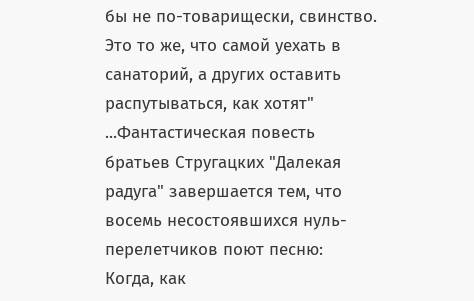бы не по-товарищески, свинство. Это то же, что самой уехать в санаторий, а других оставить распутываться, как хотят"
...Фантастическая повесть братьев Стругацких "Далекая радуга" завершается тем, что восемь несостоявшихся нуль-перелетчиков поют песню:
Когда, как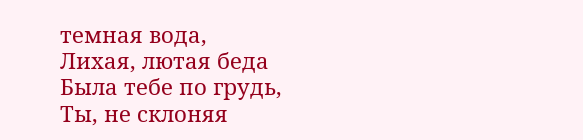темная вода,
Лихая, лютая беда
Была тебе по грудь,
Ты, не склоняя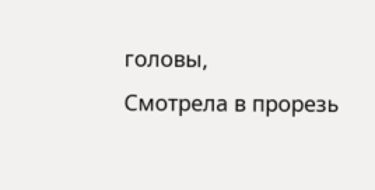головы,
Смотрела в прорезь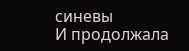синевы
И продолжала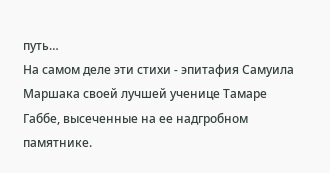путь…
На самом деле эти стихи - эпитафия Самуила Маршака своей лучшей ученице Тамаре Габбе, высеченные на ее надгробном памятнике.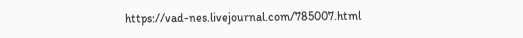https://vad-nes.livejournal.com/785007.html